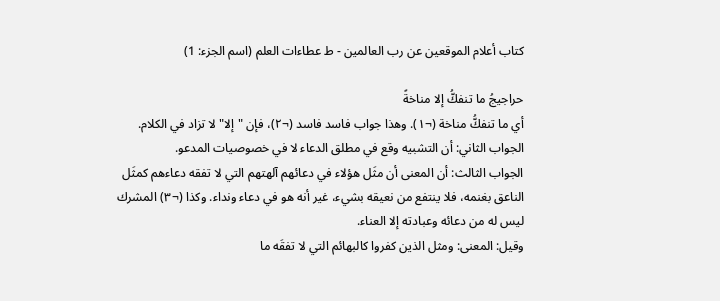كتاب أعلام الموقعين عن رب العالمين - ط عطاءات العلم (اسم الجزء: 1)

حراجيجُ ما تنفكُّ إلا مناخةً
أي ما تنفكُّ مناخة (¬١). وهذا جواب فاسد فاسد (¬٢)، فإن "إلا" لا تزاد في الكلام.
الجواب الثاني: أن التشبيه وقع في مطلق الدعاء لا في خصوصيات المدعو.
الجواب الثالث: أن المعنى أن مثَل هؤلاء في دعائهم آلهتهم التي لا تفقه دعاءهم كمثَل الناعق بغنمه، فلا ينتفع من نعيقه بشيء، غير أنه هو في دعاء ونداء. وكذا (¬٣) المشرك ليس له من دعائه وعبادته إلا العناء.
وقيل: المعنى: ومثل الذين كفروا كالبهائم التي لا تفقَه ما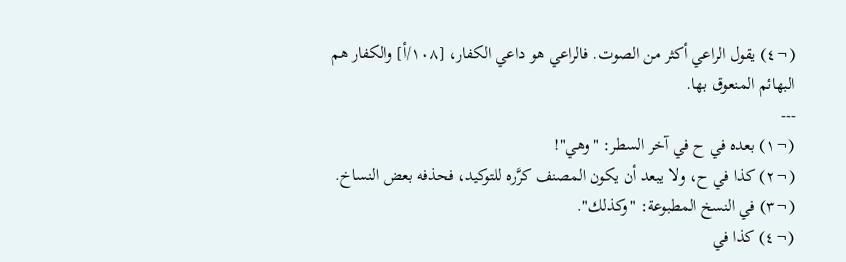(¬٤) يقول الراعي أكثر من الصوت. فالراعي هو داعي الكفار، [١٠٨/أ] والكفار هم البهائم المنعوق بها.
---
(¬١) بعده في ح في آخر السطر: "وهي"!
(¬٢) كذا في ح، ولا يبعد أن يكون المصنف كرَّره للتوكيد، فحذفه بعض النساخ.
(¬٣) في النسخ المطبوعة: "وكذلك".
(¬٤) كذا في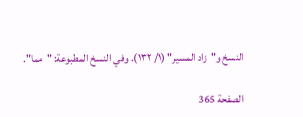النسخ و"زاد المسير" (١/ ١٣٢). وفي النسخ المطبوعة: "مما".

الصفحة 365